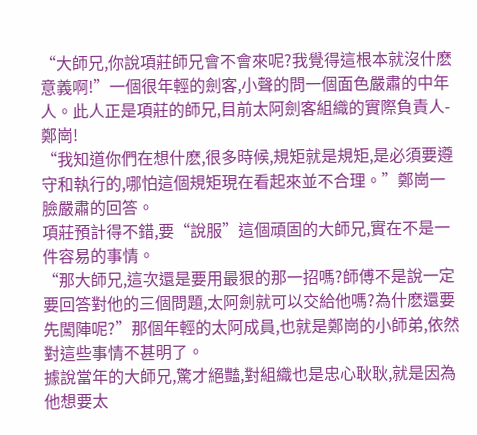“大師兄,你說項莊師兄會不會來呢?我覺得這根本就沒什麽意義啊!”一個很年輕的劍客,小聲的問一個面色嚴肅的中年人。此人正是項莊的師兄,目前太阿劍客組織的實際負責人-鄭崗!
“我知道你們在想什麽,很多時候,規矩就是規矩,是必須要遵守和執行的,哪怕這個規矩現在看起來並不合理。”鄭崗一臉嚴肅的回答。
項莊預計得不錯,要“說服”這個頑固的大師兄,實在不是一件容易的事情。
“那大師兄,這次還是要用最狠的那一招嗎?師傅不是說一定要回答對他的三個問題,太阿劍就可以交給他嗎?為什麽還要先闖陣呢?”那個年輕的太阿成員,也就是鄭崗的小師弟,依然對這些事情不甚明了。
據說當年的大師兄,驚才絕豔,對組織也是忠心耿耿,就是因為他想要太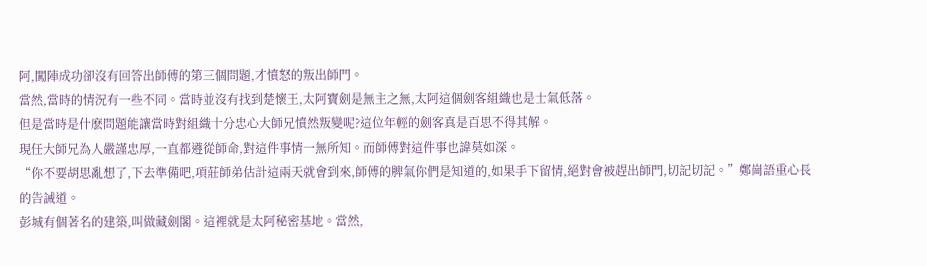阿,闖陣成功卻沒有回答出師傅的第三個問題,才憤怒的叛出師門。
當然,當時的情況有一些不同。當時並沒有找到楚懷王,太阿寶劍是無主之無,太阿這個劍客組織也是士氣低落。
但是當時是什麽問題能讓當時對組織十分忠心大師兄憤然叛變呢?這位年輕的劍客真是百思不得其解。
現任大師兄為人嚴謹忠厚,一直都遵從師命,對這件事情一無所知。而師傅對這件事也諱莫如深。
“你不要胡思亂想了,下去準備吧,項莊師弟估計這兩天就會到來,師傅的脾氣你們是知道的,如果手下留情,絕對會被趕出師門,切記切記。”鄭崗語重心長的告誡道。
彭城有個著名的建築,叫做藏劍閣。這裡就是太阿秘密基地。當然,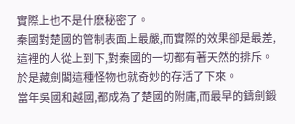實際上也不是什麽秘密了。
秦國對楚國的管制表面上最嚴,而實際的效果卻是最差,這裡的人從上到下,對秦國的一切都有著天然的排斥。
於是藏劍閣這種怪物也就奇妙的存活了下來。
當年吳國和越國,都成為了楚國的附庸,而最早的鑄劍鍛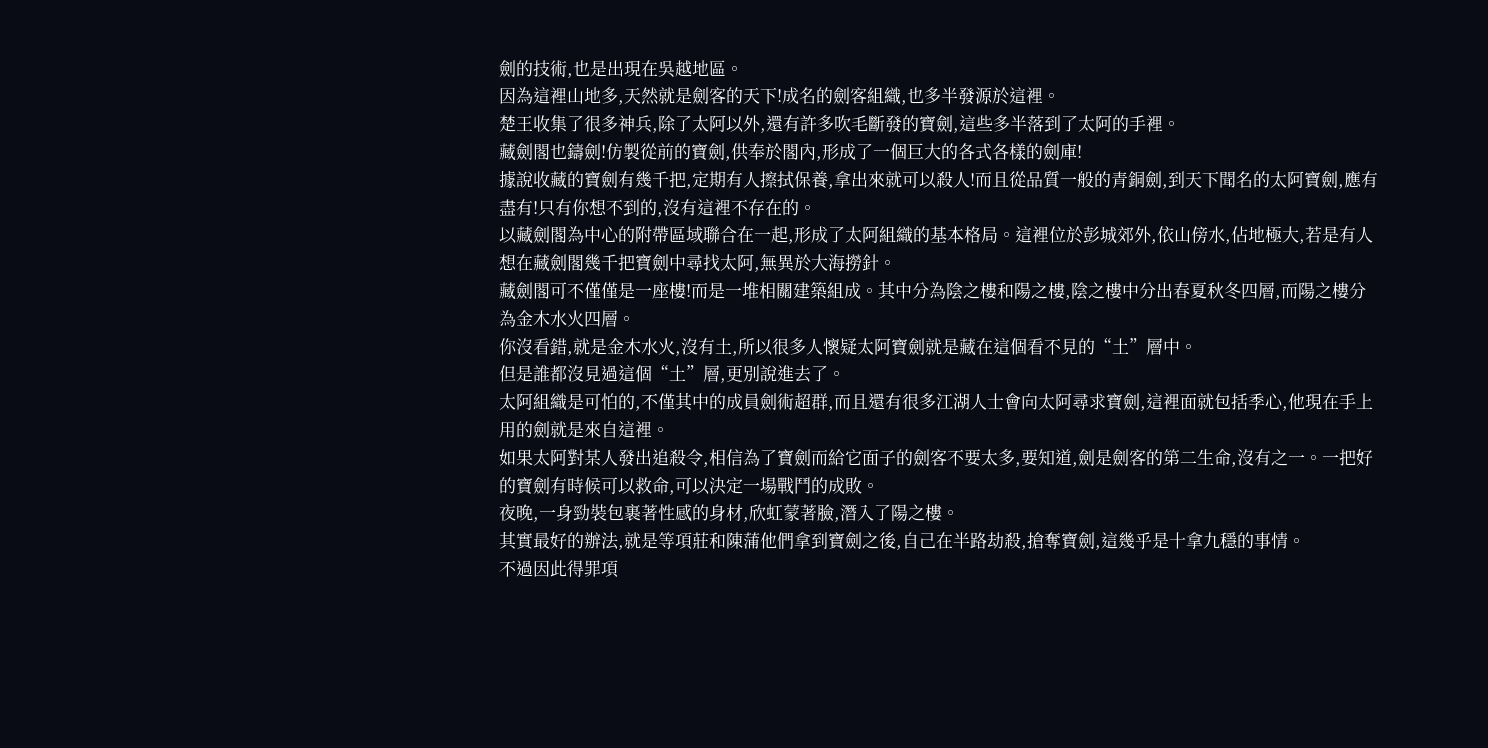劍的技術,也是出現在吳越地區。
因為這裡山地多,天然就是劍客的天下!成名的劍客組織,也多半發源於這裡。
楚王收集了很多神兵,除了太阿以外,還有許多吹毛斷發的寶劍,這些多半落到了太阿的手裡。
藏劍閣也鑄劍!仿製從前的寶劍,供奉於閣內,形成了一個巨大的各式各樣的劍庫!
據說收藏的寶劍有幾千把,定期有人擦拭保養,拿出來就可以殺人!而且從品質一般的青銅劍,到天下聞名的太阿寶劍,應有盡有!只有你想不到的,沒有這裡不存在的。
以藏劍閣為中心的附帶區域聯合在一起,形成了太阿組織的基本格局。這裡位於彭城郊外,依山傍水,佔地極大,若是有人想在藏劍閣幾千把寶劍中尋找太阿,無異於大海撈針。
藏劍閣可不僅僅是一座樓!而是一堆相關建築組成。其中分為陰之樓和陽之樓,陰之樓中分出春夏秋冬四層,而陽之樓分為金木水火四層。
你沒看錯,就是金木水火,沒有土,所以很多人懷疑太阿寶劍就是藏在這個看不見的“土”層中。
但是誰都沒見過這個“土”層,更別說進去了。
太阿組織是可怕的,不僅其中的成員劍術超群,而且還有很多江湖人士會向太阿尋求寶劍,這裡面就包括季心,他現在手上用的劍就是來自這裡。
如果太阿對某人發出追殺令,相信為了寶劍而給它面子的劍客不要太多,要知道,劍是劍客的第二生命,沒有之一。一把好的寶劍有時候可以救命,可以決定一場戰鬥的成敗。
夜晚,一身勁裝包裹著性感的身材,欣虹蒙著臉,潛入了陽之樓。
其實最好的辦法,就是等項莊和陳蒲他們拿到寶劍之後,自己在半路劫殺,搶奪寶劍,這幾乎是十拿九穩的事情。
不過因此得罪項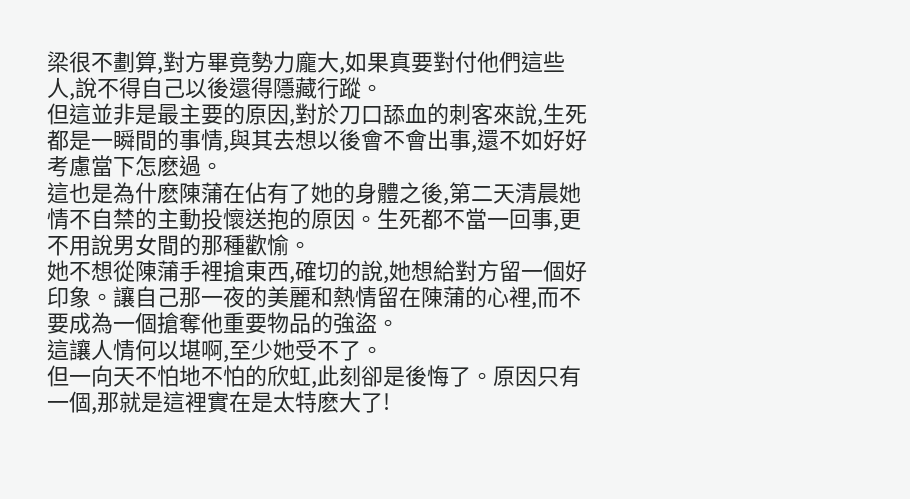梁很不劃算,對方畢竟勢力龐大,如果真要對付他們這些人,說不得自己以後還得隱藏行蹤。
但這並非是最主要的原因,對於刀口舔血的刺客來說,生死都是一瞬間的事情,與其去想以後會不會出事,還不如好好考慮當下怎麽過。
這也是為什麽陳蒲在佔有了她的身體之後,第二天清晨她情不自禁的主動投懷送抱的原因。生死都不當一回事,更不用說男女間的那種歡愉。
她不想從陳蒲手裡搶東西,確切的說,她想給對方留一個好印象。讓自己那一夜的美麗和熱情留在陳蒲的心裡,而不要成為一個搶奪他重要物品的強盜。
這讓人情何以堪啊,至少她受不了。
但一向天不怕地不怕的欣虹,此刻卻是後悔了。原因只有一個,那就是這裡實在是太特麽大了!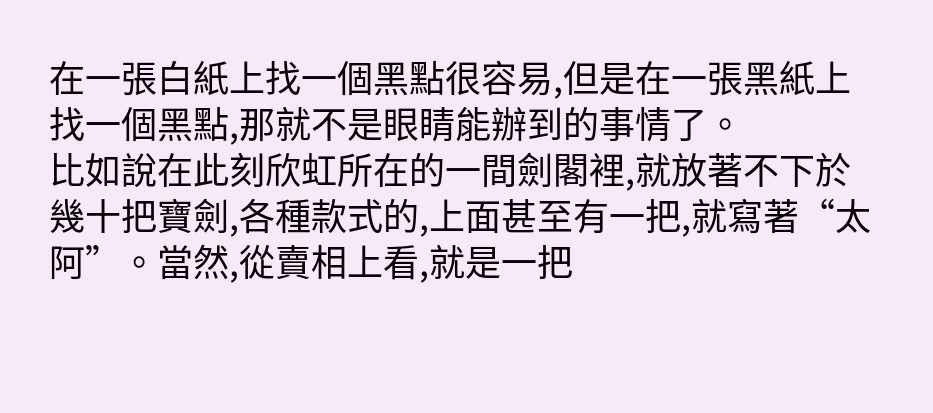在一張白紙上找一個黑點很容易,但是在一張黑紙上找一個黑點,那就不是眼睛能辦到的事情了。
比如說在此刻欣虹所在的一間劍閣裡,就放著不下於幾十把寶劍,各種款式的,上面甚至有一把,就寫著“太阿”。當然,從賣相上看,就是一把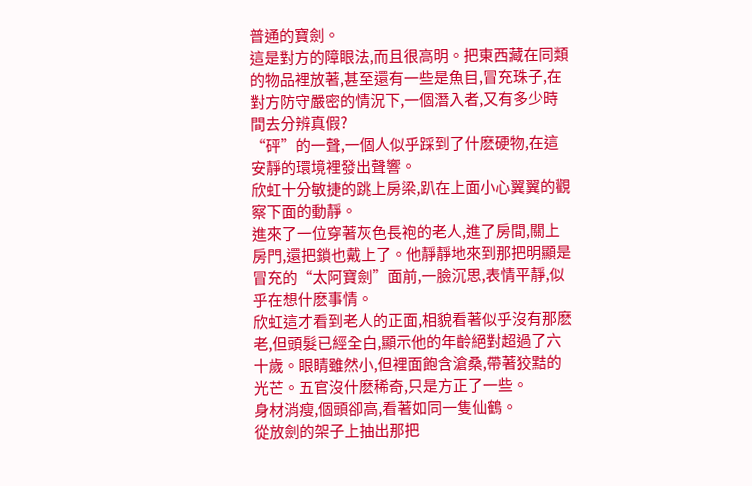普通的寶劍。
這是對方的障眼法,而且很高明。把東西藏在同類的物品裡放著,甚至還有一些是魚目,冒充珠子,在對方防守嚴密的情況下,一個潛入者,又有多少時間去分辨真假?
“砰”的一聲,一個人似乎踩到了什麽硬物,在這安靜的環境裡發出聲響。
欣虹十分敏捷的跳上房梁,趴在上面小心翼翼的觀察下面的動靜。
進來了一位穿著灰色長袍的老人,進了房間,關上房門,還把鎖也戴上了。他靜靜地來到那把明顯是冒充的“太阿寶劍”面前,一臉沉思,表情平靜,似乎在想什麽事情。
欣虹這才看到老人的正面,相貌看著似乎沒有那麽老,但頭髮已經全白,顯示他的年齡絕對超過了六十歲。眼睛雖然小,但裡面飽含滄桑,帶著狡黠的光芒。五官沒什麽稀奇,只是方正了一些。
身材消瘦,個頭卻高,看著如同一隻仙鶴。
從放劍的架子上抽出那把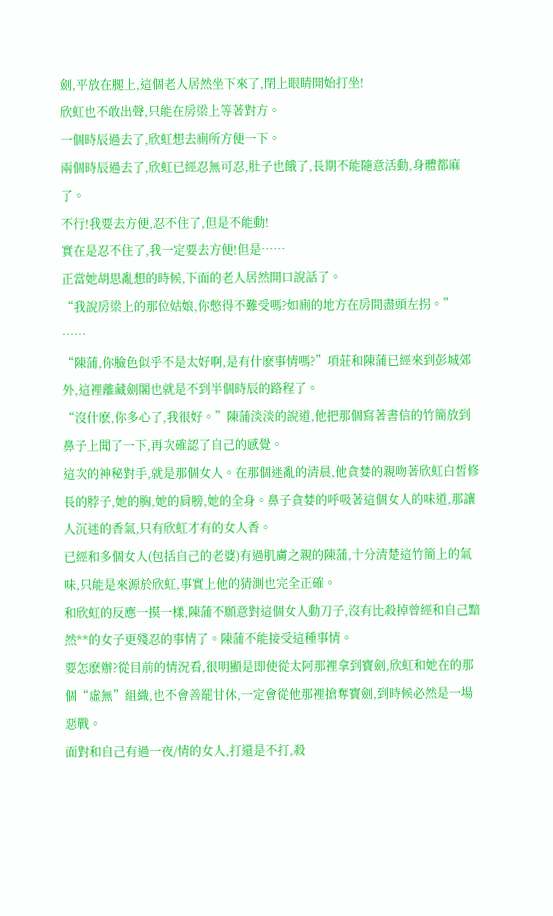劍,平放在腿上,這個老人居然坐下來了,閉上眼睛開始打坐!
欣虹也不敢出聲,只能在房梁上等著對方。
一個時辰過去了,欣虹想去廁所方便一下。
兩個時辰過去了,欣虹已經忍無可忍,肚子也餓了,長期不能隨意活動,身體都麻了。
不行!我要去方便,忍不住了,但是不能動!
實在是忍不住了,我一定要去方便!但是……
正當她胡思亂想的時候,下面的老人居然開口說話了。
“我說房梁上的那位姑娘,你憋得不難受嗎?如廁的地方在房間盡頭左拐。”
……
“陳蒲,你臉色似乎不是太好啊,是有什麽事情嗎?”項莊和陳蒲已經來到彭城郊外,這裡離藏劍閣也就是不到半個時辰的路程了。
“沒什麽,你多心了,我很好。”陳蒲淡淡的說道,他把那個寫著書信的竹簡放到鼻子上聞了一下,再次確認了自己的感覺。
這次的神秘對手,就是那個女人。在那個迷亂的清晨,他貪婪的親吻著欣虹白皙修長的脖子,她的胸,她的肩膀,她的全身。鼻子貪婪的呼吸著這個女人的味道,那讓人沉迷的香氣,只有欣虹才有的女人香。
已經和多個女人(包括自己的老婆)有過肌膚之親的陳蒲,十分清楚這竹簡上的氣味,只能是來源於欣虹,事實上他的猜測也完全正確。
和欣虹的反應一摸一樣,陳蒲不願意對這個女人動刀子,沒有比殺掉曾經和自己黯然**的女子更殘忍的事情了。陳蒲不能接受這種事情。
要怎麽辦?從目前的情況看,很明顯是即使從太阿那裡拿到寶劍,欣虹和她在的那個“虛無”組織,也不會善罷甘休,一定會從他那裡搶奪寶劍,到時候必然是一場惡戰。
面對和自己有過一夜/情的女人,打還是不打,殺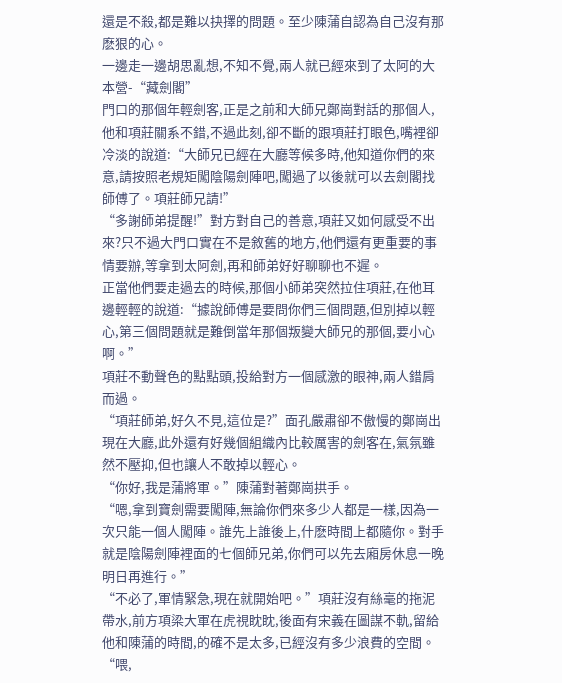還是不殺,都是難以抉擇的問題。至少陳蒲自認為自己沒有那麽狠的心。
一邊走一邊胡思亂想,不知不覺,兩人就已經來到了太阿的大本營-“藏劍閣”
門口的那個年輕劍客,正是之前和大師兄鄭崗對話的那個人,他和項莊關系不錯,不過此刻,卻不斷的跟項莊打眼色,嘴裡卻冷淡的說道:“大師兄已經在大廳等候多時,他知道你們的來意,請按照老規矩闖陰陽劍陣吧,闖過了以後就可以去劍閣找師傅了。項莊師兄請!”
“多謝師弟提醒!”對方對自己的善意,項莊又如何感受不出來?只不過大門口實在不是敘舊的地方,他們還有更重要的事情要辦,等拿到太阿劍,再和師弟好好聊聊也不遲。
正當他們要走過去的時候,那個小師弟突然拉住項莊,在他耳邊輕輕的說道:“據說師傅是要問你們三個問題,但別掉以輕心,第三個問題就是難倒當年那個叛變大師兄的那個,要小心啊。”
項莊不動聲色的點點頭,投給對方一個感激的眼神,兩人錯肩而過。
“項莊師弟,好久不見,這位是?”面孔嚴肅卻不傲慢的鄭崗出現在大廳,此外還有好幾個組織內比較厲害的劍客在,氣氛雖然不壓抑,但也讓人不敢掉以輕心。
“你好,我是蒲將軍。”陳蒲對著鄭崗拱手。
“嗯,拿到寶劍需要闖陣,無論你們來多少人都是一樣,因為一次只能一個人闖陣。誰先上誰後上,什麽時間上都隨你。對手就是陰陽劍陣裡面的七個師兄弟,你們可以先去廂房休息一晚明日再進行。”
“不必了,軍情緊急,現在就開始吧。”項莊沒有絲毫的拖泥帶水,前方項梁大軍在虎視眈眈,後面有宋義在圖謀不軌,留給他和陳蒲的時間,的確不是太多,已經沒有多少浪費的空間。
“喂,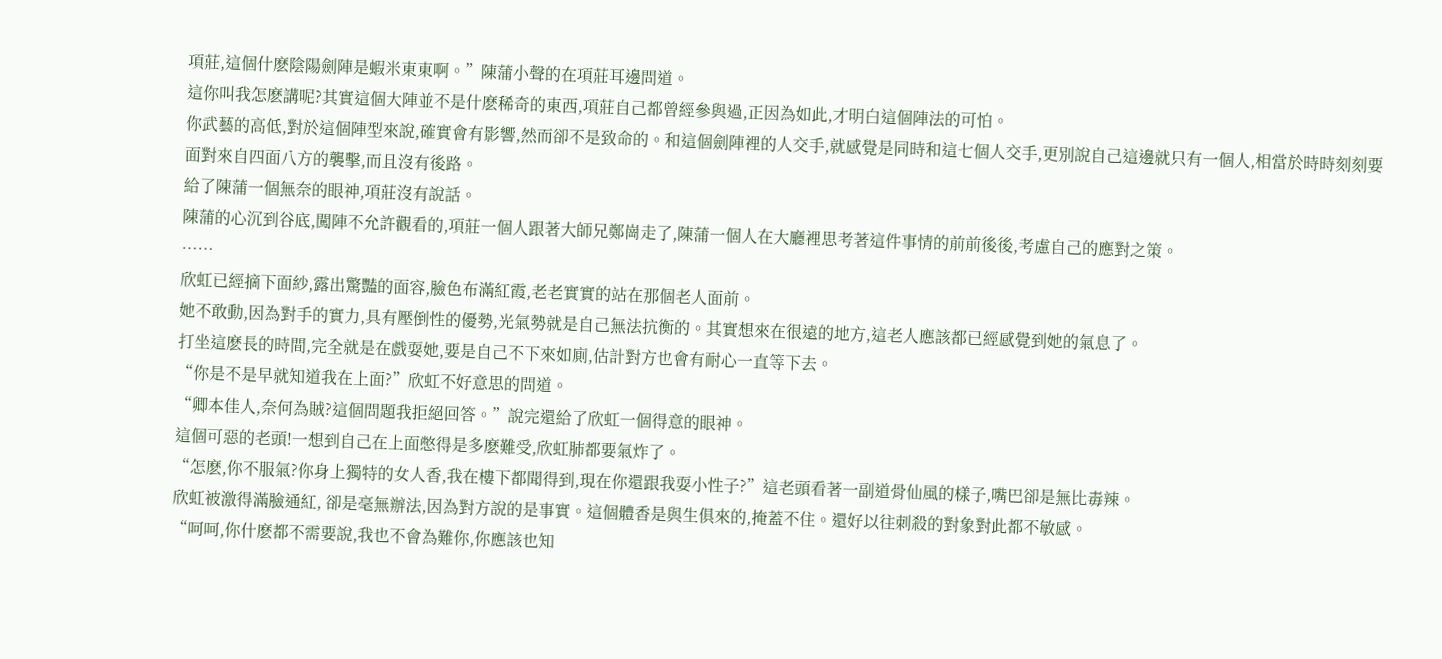項莊,這個什麽陰陽劍陣是蝦米東東啊。”陳蒲小聲的在項莊耳邊問道。
這你叫我怎麽講呢?其實這個大陣並不是什麽稀奇的東西,項莊自己都曾經參與過,正因為如此,才明白這個陣法的可怕。
你武藝的高低,對於這個陣型來說,確實會有影響,然而卻不是致命的。和這個劍陣裡的人交手,就感覺是同時和這七個人交手,更別說自己這邊就只有一個人,相當於時時刻刻要面對來自四面八方的襲擊,而且沒有後路。
給了陳蒲一個無奈的眼神,項莊沒有說話。
陳蒲的心沉到谷底,闖陣不允許觀看的,項莊一個人跟著大師兄鄭崗走了,陳蒲一個人在大廳裡思考著這件事情的前前後後,考慮自己的應對之策。
……
欣虹已經摘下面紗,露出驚豔的面容,臉色布滿紅霞,老老實實的站在那個老人面前。
她不敢動,因為對手的實力,具有壓倒性的優勢,光氣勢就是自己無法抗衡的。其實想來在很遠的地方,這老人應該都已經感覺到她的氣息了。
打坐這麽長的時間,完全就是在戲耍她,要是自己不下來如廁,估計對方也會有耐心一直等下去。
“你是不是早就知道我在上面?”欣虹不好意思的問道。
“卿本佳人,奈何為賊?這個問題我拒絕回答。”說完還給了欣虹一個得意的眼神。
這個可惡的老頭!一想到自己在上面憋得是多麽難受,欣虹肺都要氣炸了。
“怎麽,你不服氣?你身上獨特的女人香,我在樓下都聞得到,現在你還跟我耍小性子?”這老頭看著一副道骨仙風的樣子,嘴巴卻是無比毒辣。
欣虹被激得滿臉通紅, 卻是毫無辦法,因為對方說的是事實。這個體香是與生俱來的,掩蓋不住。還好以往刺殺的對象對此都不敏感。
“呵呵,你什麽都不需要說,我也不會為難你,你應該也知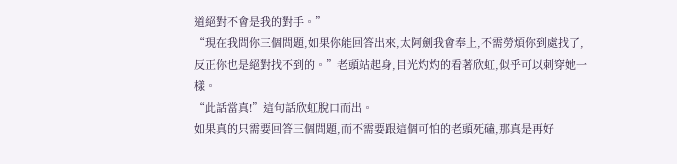道絕對不會是我的對手。”
“現在我問你三個問題,如果你能回答出來,太阿劍我會奉上,不需勞煩你到處找了,反正你也是絕對找不到的。”老頭站起身,目光灼灼的看著欣虹,似乎可以刺穿她一樣。
“此話當真!”這句話欣虹脫口而出。
如果真的只需要回答三個問題,而不需要跟這個可怕的老頭死磕,那真是再好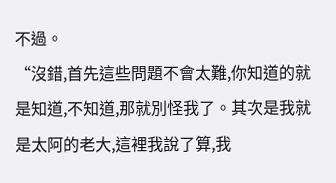不過。
“沒錯,首先這些問題不會太難,你知道的就是知道,不知道,那就別怪我了。其次是我就是太阿的老大,這裡我說了算,我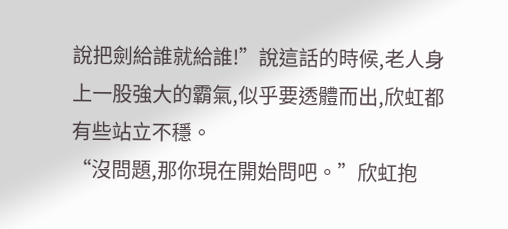說把劍給誰就給誰!”說這話的時候,老人身上一股強大的霸氣,似乎要透體而出,欣虹都有些站立不穩。
“沒問題,那你現在開始問吧。”欣虹抱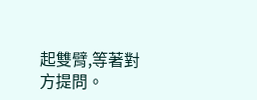起雙臂,等著對方提問。